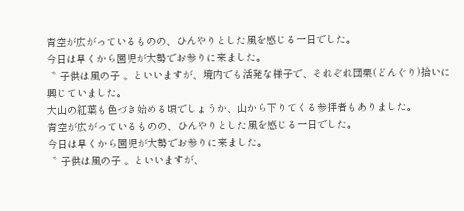青空が広がっているものの、ひんやりとした風を感じる一日でした。
今日は早くから園児が大勢でお参りに来ました。
〝 子供は風の子 〟といいますが、境内でも活発な様子で、それぞれ団栗(どんぐり)拾いに興じていました。
大山の紅葉も色づき始める頃でしょうか、山から下りてくる参拝者もありました。
青空が広がっているものの、ひんやりとした風を感じる一日でした。
今日は早くから園児が大勢でお参りに来ました。
〝 子供は風の子 〟といいますが、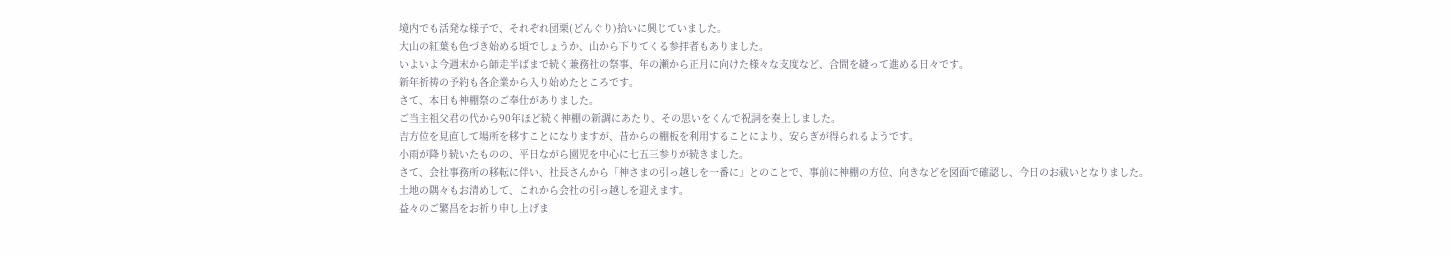境内でも活発な様子で、それぞれ団栗(どんぐり)拾いに興じていました。
大山の紅葉も色づき始める頃でしょうか、山から下りてくる参拝者もありました。
いよいよ今週末から師走半ばまで続く兼務社の祭事、年の瀬から正月に向けた様々な支度など、合間を縫って進める日々です。
新年祈祷の予約も各企業から入り始めたところです。
さて、本日も神棚祭のご奉仕がありました。
ご当主祖父君の代から90年ほど続く神棚の新調にあたり、その思いをくんで祝詞を奏上しました。
吉方位を見直して場所を移すことになりますが、昔からの棚板を利用することにより、安らぎが得られるようです。
小雨が降り続いたものの、平日ながら園児を中心に七五三参りが続きました。
さて、会社事務所の移転に伴い、社長さんから「神さまの引っ越しを一番に」とのことで、事前に神棚の方位、向きなどを図面で確認し、今日のお祓いとなりました。
土地の隅々もお清めして、これから会社の引っ越しを迎えます。
益々のご繁昌をお祈り申し上げま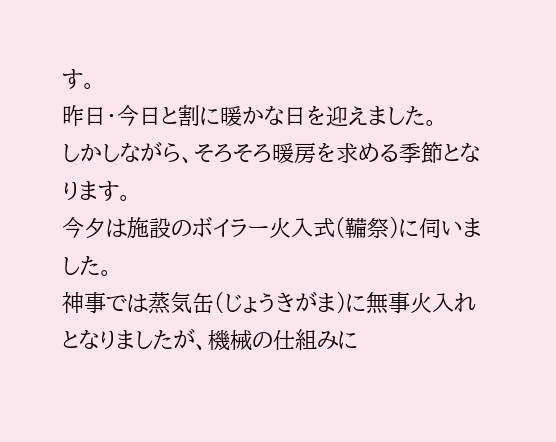す。
昨日・今日と割に暖かな日を迎えました。
しかしながら、そろそろ暖房を求める季節となります。
今夕は施設のボイラー火入式(鞴祭)に伺いました。
神事では蒸気缶(じょうきがま)に無事火入れとなりましたが、機械の仕組みに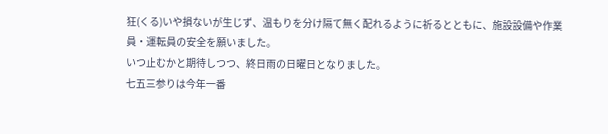狂(くる)いや損ないが生じず、温もりを分け隔て無く配れるように祈るとともに、施設設備や作業員・運転員の安全を願いました。
いつ止むかと期待しつつ、終日雨の日曜日となりました。
七五三参りは今年一番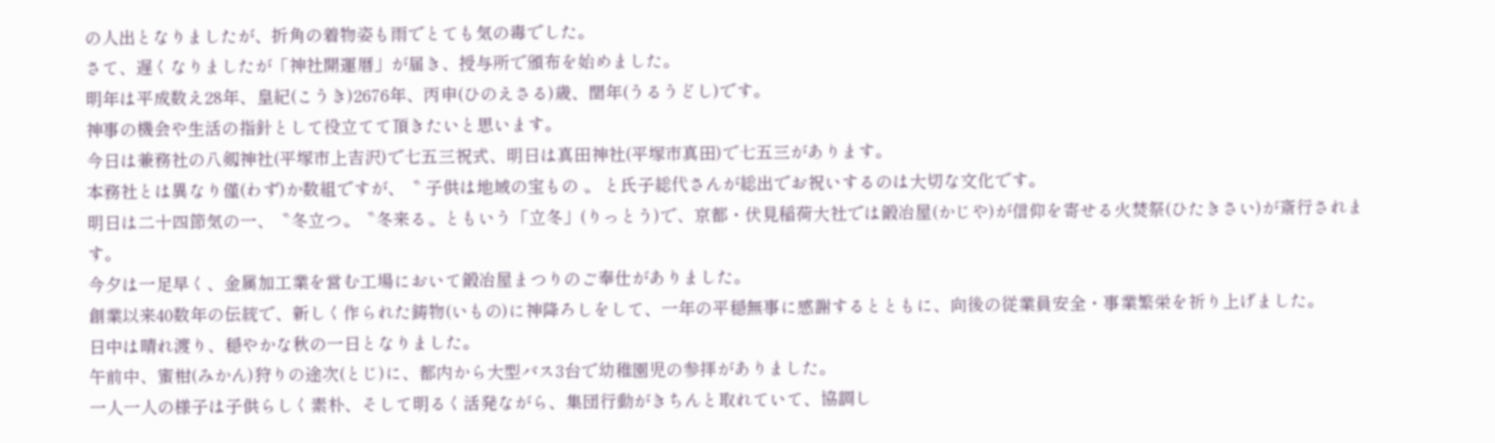の人出となりましたが、折角の着物姿も雨でとても気の毒でした。
さて、遅くなりましたが「神社開運暦」が届き、授与所で頒布を始めました。
明年は平成数え28年、皇紀(こうき)2676年、丙申(ひのえさる)歳、閏年(うるうどし)です。
神事の機会や生活の指針として役立てて頂きたいと思います。
今日は兼務社の八剱神社(平塚市上吉沢)で七五三祝式、明日は真田神社(平塚市真田)で七五三があります。
本務社とは異なり僅(わず)か数組ですが、〝 子供は地域の宝もの 〟 と氏子総代さんが総出でお祝いするのは大切な文化です。
明日は二十四節気の一、〝冬立つ〟〝冬来る〟ともいう「立冬」(りっとう)で、京都・伏見稲荷大社では鍛冶屋(かじや)が信仰を寄せる火焚祭(ひたきさい)が斎行されます。
今夕は一足早く、金属加工業を営む工場において鍛冶屋まつりのご奉仕がありました。
創業以来40数年の伝統で、新しく作られた鋳物(いもの)に神降ろしをして、一年の平穏無事に感謝するとともに、向後の従業員安全・事業繁栄を祈り上げました。
日中は晴れ渡り、穏やかな秋の一日となりました。
午前中、蜜柑(みかん)狩りの途次(とじ)に、都内から大型バス3台で幼稚園児の参拝がありました。
一人一人の様子は子供らしく素朴、そして明るく活発ながら、集団行動がきちんと取れていて、協調し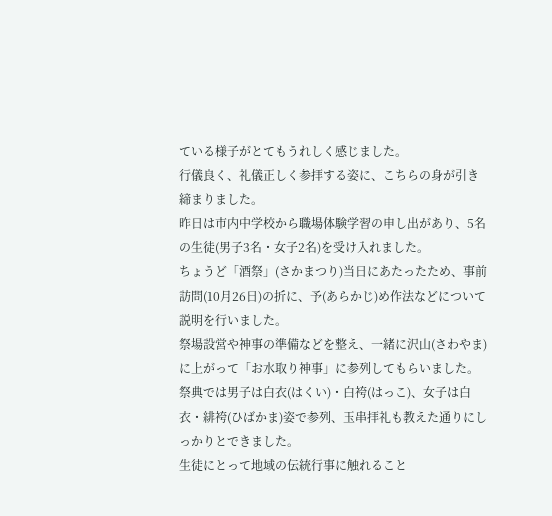ている様子がとてもうれしく感じました。
行儀良く、礼儀正しく参拝する姿に、こちらの身が引き締まりました。
昨日は市内中学校から職場体験学習の申し出があり、5名の生徒(男子3名・女子2名)を受け入れました。
ちょうど「酒祭」(さかまつり)当日にあたったため、事前訪問(10月26日)の折に、予(あらかじ)め作法などについて説明を行いました。
祭場設営や神事の準備などを整え、一緒に沢山(さわやま)に上がって「お水取り神事」に参列してもらいました。
祭典では男子は白衣(はくい)・白袴(はっこ)、女子は白衣・緋袴(ひばかま)姿で参列、玉串拝礼も教えた通りにしっかりとできました。
生徒にとって地域の伝統行事に触れること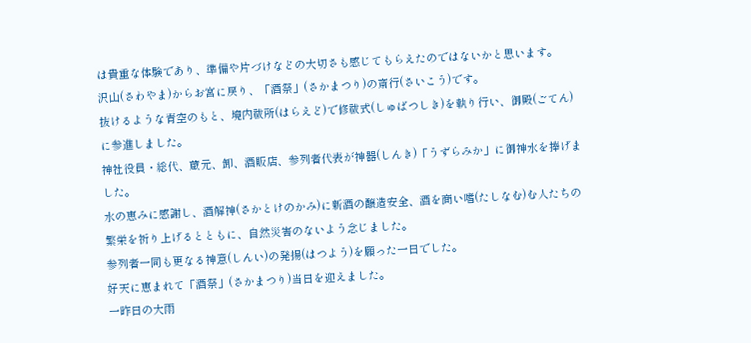は貴重な体験であり、準備や片づけなどの大切さも感じてもらえたのではないかと思います。
沢山(さわやま)からお宮に戻り、「酒祭」(さかまつり)の斎行(さいこう)です。
抜けるような青空のもと、境内祓所(はらえど)で修祓式(しゅばつしき)を執り行い、御殿(ごてん)に参進しました。
神社役員・総代、蔵元、卸、酒販店、参列者代表が神器(しんき)「うずらみか」に御神水を捧げました。
水の恵みに感謝し、酒解神(さかとけのかみ)に新酒の醸造安全、酒を商い嗜(たしなむ)む人たちの繁栄を祈り上げるとともに、自然災害のないよう念じました。
参列者一同も更なる神意(しんい)の発揚(はつよう)を願った一日でした。
好天に恵まれて「酒祭」(さかまつり)当日を迎えました。
一昨日の大雨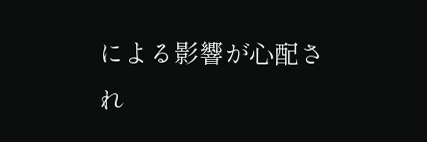による影響が心配され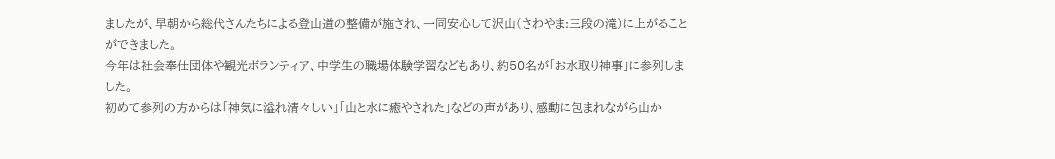ましたが、早朝から総代さんたちによる登山道の整備が施され、一同安心して沢山(さわやま:三段の滝)に上がることができました。
今年は社会奉仕団体や観光ボランティア、中学生の職場体験学習などもあり、約50名が「お水取り神事」に参列しました。
初めて参列の方からは「神気に溢れ清々しい」「山と水に癒やされた」などの声があり、感動に包まれながら山か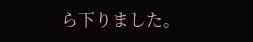ら下りました。